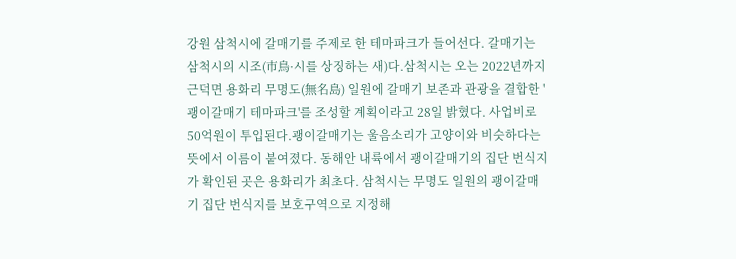강원 삼척시에 갈매기를 주제로 한 테마파크가 들어선다. 갈매기는 삼척시의 시조(市鳥·시를 상징하는 새)다.삼척시는 오는 2022년까지 근덕면 용화리 무명도(無名島) 일원에 갈매기 보존과 관광을 결합한 '괭이갈매기 테마파크'를 조성할 계획이라고 28일 밝혔다. 사업비로 50억원이 투입된다.괭이갈매기는 울음소리가 고양이와 비슷하다는 뜻에서 이름이 붙여졌다. 동해안 내륙에서 괭이갈매기의 집단 번식지가 확인된 곳은 용화리가 최초다. 삼척시는 무명도 일원의 괭이갈매기 집단 번식지를 보호구역으로 지정해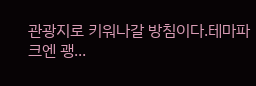관광지로 키워나갈 방침이다.테마파크엔 괭...